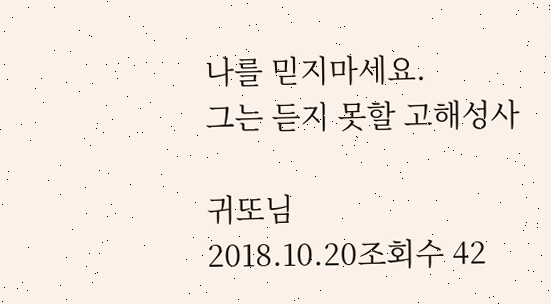나를 믿지마세요.
그는 듣지 못할 고해성사

귀또님
2018.10.20조회수 42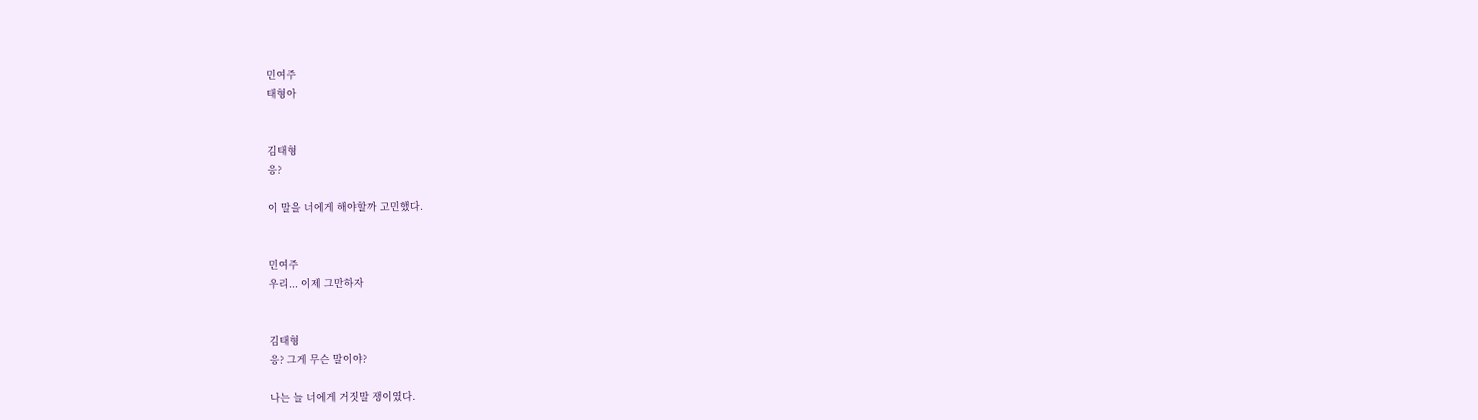민여주
태형아


김태형
응?

이 말을 너에게 해야할까 고민했다.


민여주
우리... 이제 그만하자


김태형
응? 그게 무슨 말이야?

나는 늘 너에게 거짓말 쟁이였다.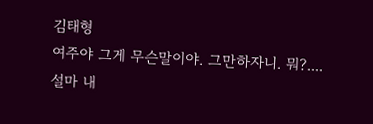김태형
여주야 그게 무슨말이야. 그만하자니. 뭐?.... 설마 내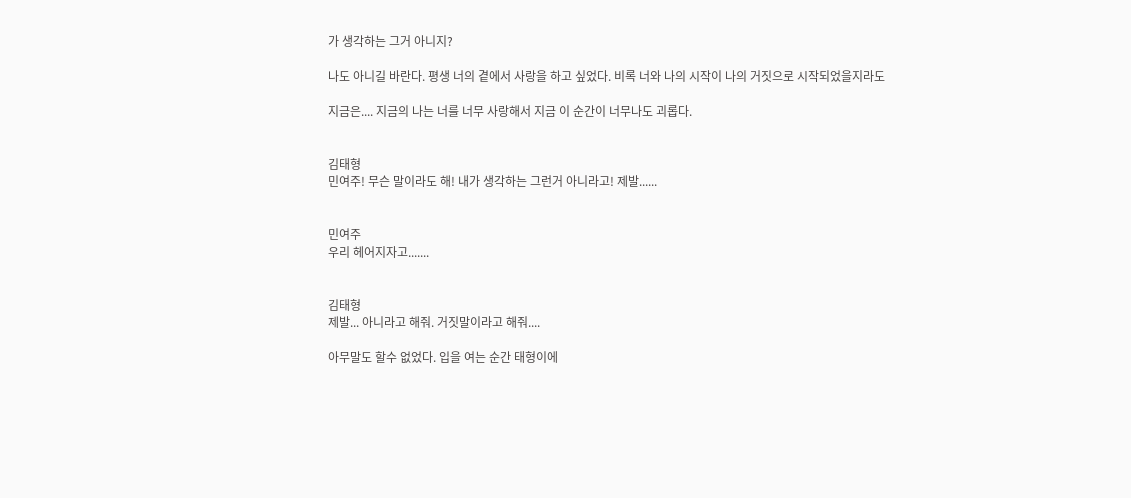가 생각하는 그거 아니지?

나도 아니길 바란다. 평생 너의 곁에서 사랑을 하고 싶었다. 비록 너와 나의 시작이 나의 거짓으로 시작되었을지라도

지금은.... 지금의 나는 너를 너무 사랑해서 지금 이 순간이 너무나도 괴롭다.


김태형
민여주! 무슨 말이라도 해! 내가 생각하는 그런거 아니라고! 제발......


민여주
우리 헤어지자고.......


김태형
제발... 아니라고 해줘. 거짓말이라고 해줘....

아무말도 할수 없었다. 입을 여는 순간 태형이에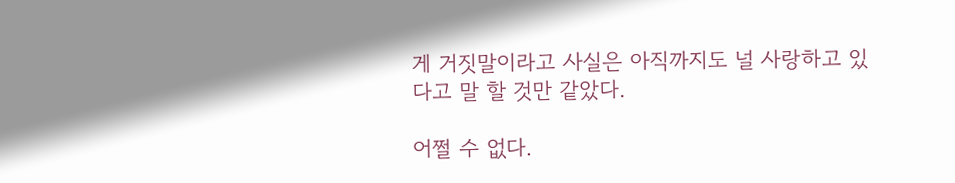게 거짓말이라고 사실은 아직까지도 널 사랑하고 있다고 말 할 것만 같았다.

어쩔 수 없다.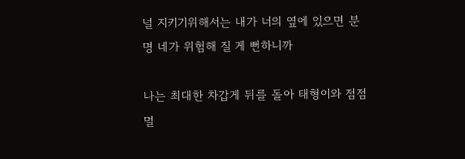널 지키기위해서는 내가 너의 옆에 있으면 분명 네가 위험해 질 게 뻔하니까

나는 최대한 차갑게 뒤를 돌아 태형이와 점점 멀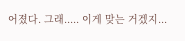어졌다. 그래..... 이게 맞는 거겠지...